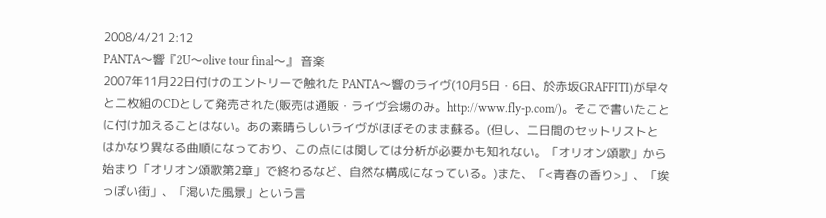2008/4/21 2:12
PANTA〜響『2U〜olive tour final〜』 音楽
2007年11月22日付けのエントリーで触れた PANTA〜響のライヴ(10月5日・6日、於赤坂GRAFFITI)が早々と二枚組のCDとして発売された(販売は通販・ライヴ会場のみ。http://www.fly-p.com/)。そこで書いたことに付け加えることはない。あの素晴らしいライヴがほぼそのまま蘇る。(但し、二日間のセットリストとはかなり異なる曲順になっており、この点には関しては分析が必要かも知れない。「オリオン頌歌」から始まり「オリオン頌歌第2章」で終わるなど、自然な構成になっている。)また、「<青春の香り>」、「埃っぽい街」、「渇いた風景」という言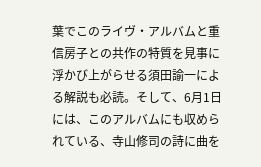葉でこのライヴ・アルバムと重信房子との共作の特質を見事に浮かび上がらせる須田諭一による解説も必読。そして、6月1日には、このアルバムにも収められている、寺山修司の詩に曲を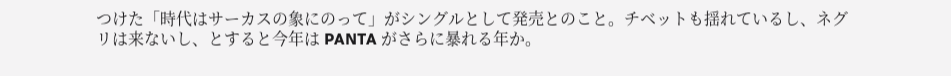つけた「時代はサーカスの象にのって」がシングルとして発売とのこと。チベットも揺れているし、ネグリは来ないし、とすると今年は PANTA がさらに暴れる年か。